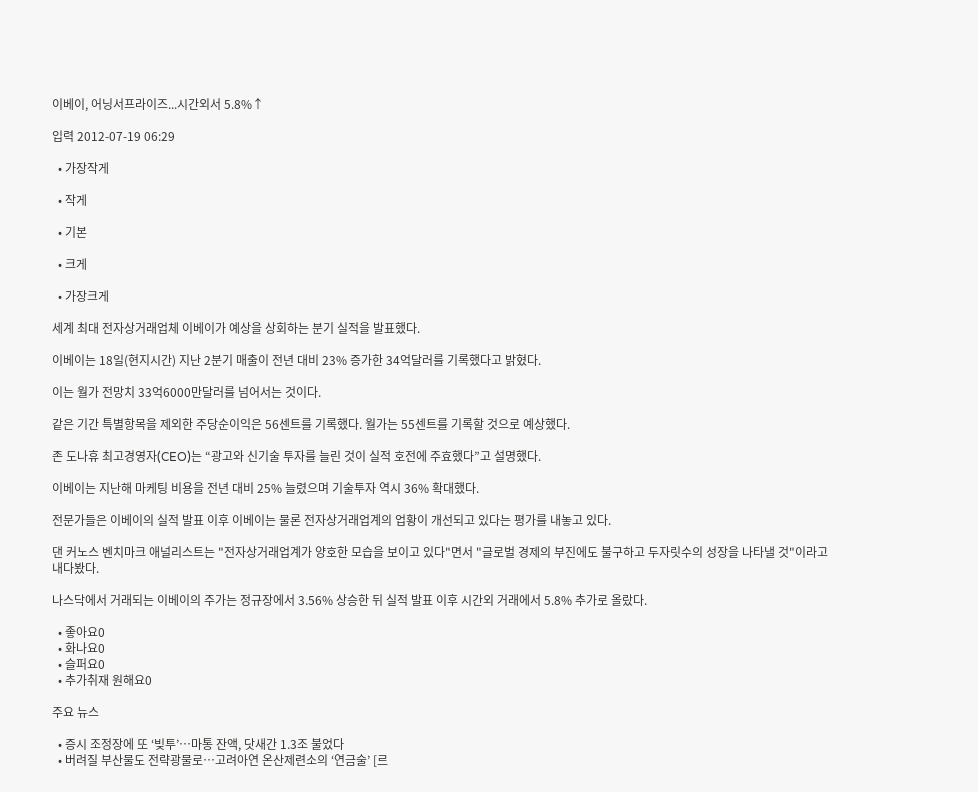이베이, 어닝서프라이즈...시간외서 5.8%↑

입력 2012-07-19 06:29

  • 가장작게

  • 작게

  • 기본

  • 크게

  • 가장크게

세계 최대 전자상거래업체 이베이가 예상을 상회하는 분기 실적을 발표했다.

이베이는 18일(현지시간) 지난 2분기 매출이 전년 대비 23% 증가한 34억달러를 기록했다고 밝혔다.

이는 월가 전망치 33억6000만달러를 넘어서는 것이다.

같은 기간 특별항목을 제외한 주당순이익은 56센트를 기록했다. 월가는 55센트를 기록할 것으로 예상했다.

존 도나휴 최고경영자(CEO)는 “광고와 신기술 투자를 늘린 것이 실적 호전에 주효했다”고 설명했다.

이베이는 지난해 마케팅 비용을 전년 대비 25% 늘렸으며 기술투자 역시 36% 확대했다.

전문가들은 이베이의 실적 발표 이후 이베이는 물론 전자상거래업계의 업황이 개선되고 있다는 평가를 내놓고 있다.

댄 커노스 벤치마크 애널리스트는 "전자상거래업계가 양호한 모습을 보이고 있다"면서 "글로벌 경제의 부진에도 불구하고 두자릿수의 성장을 나타낼 것"이라고 내다봤다.

나스닥에서 거래되는 이베이의 주가는 정규장에서 3.56% 상승한 뒤 실적 발표 이후 시간외 거래에서 5.8% 추가로 올랐다.

  • 좋아요0
  • 화나요0
  • 슬퍼요0
  • 추가취재 원해요0

주요 뉴스

  • 증시 조정장에 또 ‘빚투’…마통 잔액, 닷새간 1.3조 불었다
  • 버려질 부산물도 전략광물로…고려아연 온산제련소의 ‘연금술’ [르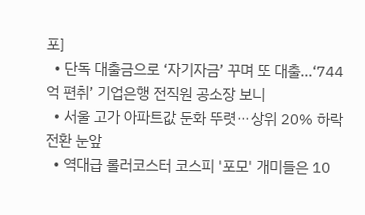포]
  • 단독 대출금으로 ‘자기자금’ 꾸며 또 대출…‘744억 편취’ 기업은행 전직원 공소장 보니
  • 서울 고가 아파트값 둔화 뚜렷⋯상위 20% 하락 전환 눈앞
  • 역대급 롤러코스터 코스피 '포모' 개미들은 10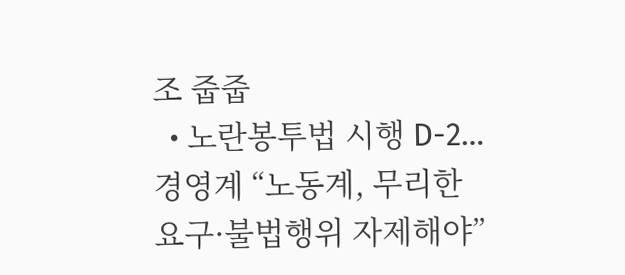조 줍줍
  • 노란봉투법 시행 D-2…경영계 “노동계, 무리한 요구·불법행위 자제해야”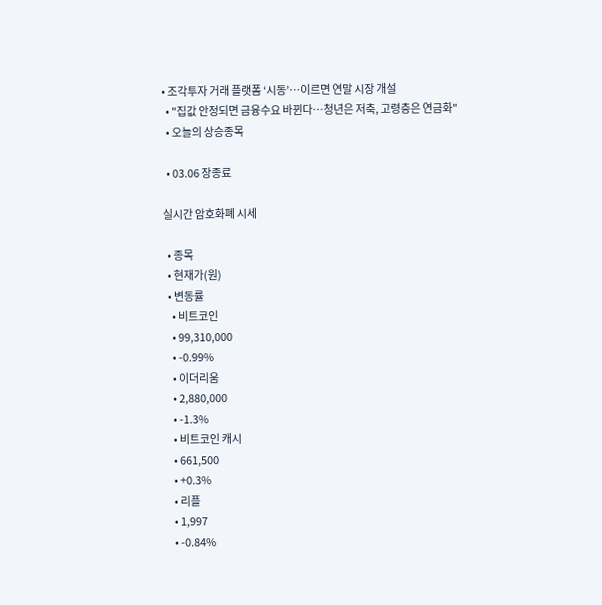• 조각투자 거래 플랫폼 ‘시동’…이르면 연말 시장 개설
  • "집값 안정되면 금융수요 바뀐다…청년은 저축, 고령층은 연금화"
  • 오늘의 상승종목

  • 03.06 장종료

실시간 암호화폐 시세

  • 종목
  • 현재가(원)
  • 변동률
    • 비트코인
    • 99,310,000
    • -0.99%
    • 이더리움
    • 2,880,000
    • -1.3%
    • 비트코인 캐시
    • 661,500
    • +0.3%
    • 리플
    • 1,997
    • -0.84%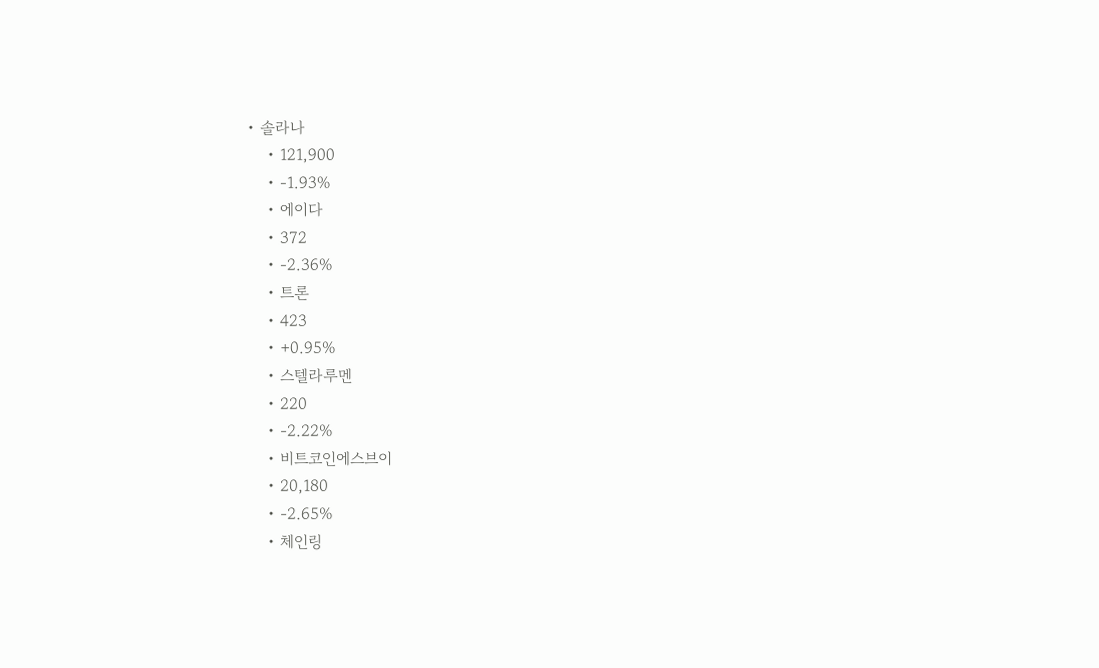• 솔라나
    • 121,900
    • -1.93%
    • 에이다
    • 372
    • -2.36%
    • 트론
    • 423
    • +0.95%
    • 스텔라루멘
    • 220
    • -2.22%
    • 비트코인에스브이
    • 20,180
    • -2.65%
    • 체인링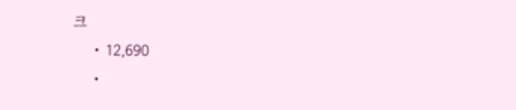크
    • 12,690
    •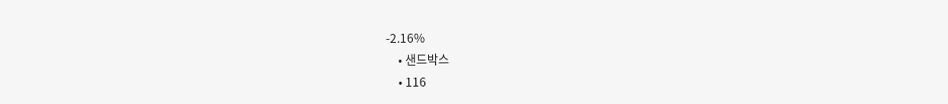-2.16%
    • 샌드박스
    • 116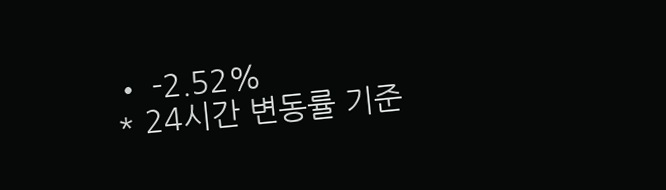• -2.52%
* 24시간 변동률 기준